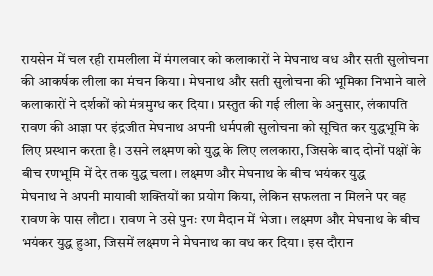रायसेन में चल रही रामलीला में मंगलवार को कलाकारों ने मेघनाथ वध और सती सुलोचना की आकर्षक लीला का मंचन किया। मेघनाथ और सती सुलोचना की भूमिका निभाने वाले कलाकारों ने दर्शकों को मंत्रमुग्ध कर दिया। प्रस्तुत की गई लीला के अनुसार, लंकापति रावण की आज्ञा पर इंद्रजीत मेघनाथ अपनी धर्मपत्नी सुलोचना को सूचित कर युद्धभूमि के लिए प्रस्थान करता है। उसने लक्ष्मण को युद्ध के लिए ललकारा, जिसके बाद दोनों पक्षों के बीच रणभूमि में देर तक युद्ध चला। लक्ष्मण और मेघनाथ के बीच भयंकर युद्ध
मेघनाथ ने अपनी मायावी शक्तियों का प्रयोग किया, लेकिन सफलता न मिलने पर वह रावण के पास लौटा। रावण ने उसे पुनः रण मैदान में भेजा। लक्ष्मण और मेघनाथ के बीच भयंकर युद्ध हुआ, जिसमें लक्ष्मण ने मेघनाथ का वध कर दिया। इस दौरान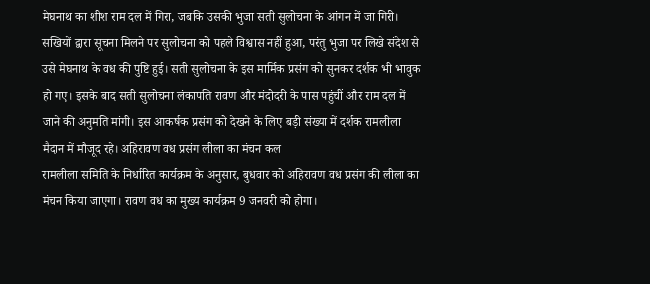मेघनाथ का शीश राम दल में गिरा, जबकि उसकी भुजा सती सुलोचना के आंगन में जा गिरी। सखियों द्वारा सूचना मिलने पर सुलोचना को पहले विश्वास नहीं हुआ, परंतु भुजा पर लिखे संदेश से उसे मेघनाथ के वध की पुष्टि हुई। सती सुलोचना के इस मार्मिक प्रसंग को सुनकर दर्शक भी भावुक हो गए। इसके बाद सती सुलोचना लंकापति रावण और मंदोदरी के पास पहुंचीं और राम दल में जाने की अनुमति मांगी। इस आकर्षक प्रसंग को देखने के लिए बड़ी संख्या में दर्शक रामलीला मैदान में मौजूद रहे। अहिरावण वध प्रसंग लीला का मंचन कल
रामलीला समिति के निर्धारित कार्यक्रम के अनुसार, बुधवार को अहिरावण वध प्रसंग की लीला का मंचन किया जाएगा। रावण वध का मुख्य कार्यक्रम 9 जनवरी को होगा।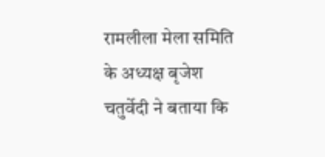रामलीला मेला समिति के अध्यक्ष बृजेश चतुर्वेदी ने बताया कि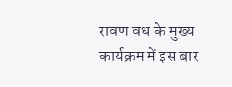रावण वध के मुख्य कार्यक्रम में इस बार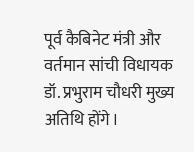पूर्व कैबिनेट मंत्री और वर्तमान सांची विधायक डॉ. प्रभुराम चौधरी मुख्य अतिथि होंगे।